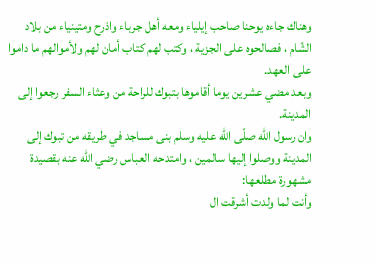وهناك جاءه يوحنا صاحب إيلياء ومعه أهل جرباء واذرح ومتينياء من بلاد الشّام ، فصالحوه على الجزية ، وكتب لهم كتاب أمان لهم ولأموالهم ما داموا على العهد.
وبعد مضي عشرين يوما أقاموها بتبوك للراحة من وعثاء السفر رجعوا إلى المدينة.
وان رسول اللّه صلّى اللّه عليه وسلم بنى مساجد في طريقه من تبوك إلى المدينة ووصلوا إليها سالمين ، وامتدحه العباس رضي اللّه عنه بقصيدة مشهورة مطلعها:
وأنت لما ولدت أشرقت ال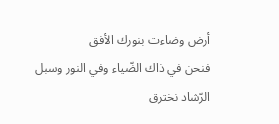أرض وضاءت بنورك الأفق
فنحن في ذاك الضّياء وفي النور وسبل الرّشاد نخترق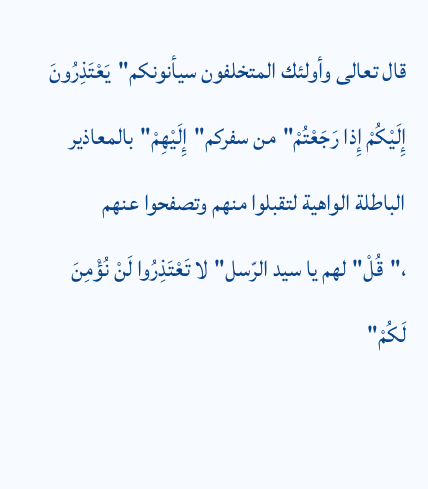قال تعالى وأولئك المتخلفون سيأنونكم"يَعْتَذِرُونَ إِلَيْكُمْ إِذا رَجَعْتُمْ"من سفركم"إِلَيْهِمْ"بالمعاذير الباطلة الواهية لتقبلوا منهم وتصفحوا عنهم ،"قُلْ"لهم يا سيد الرّسل"لا تَعْتَذِرُوا لَنْ نُؤْمِنَ لَكُمْ"